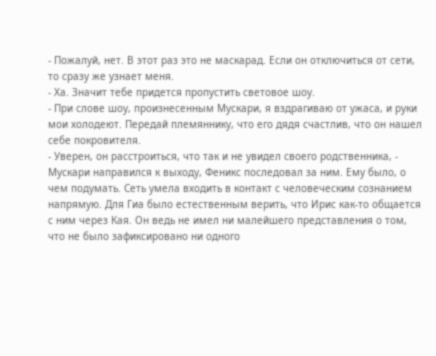- Пожалуй, нет. В этот раз это не маскарад. Если он отключиться от сети, то сразу же узнает меня.
- Ха. Значит тебе придется пропустить световое шоу.
- При слове шоу, произнесенным Мускари, я вздрагиваю от ужаса, и руки мои холодеют. Передай племяннику, что его дядя счастлив, что он нашел себе покровителя.
- Уверен, он расстроиться, что так и не увидел своего родственника, - Мускари направился к выходу, Феникс последовал за ним. Ему было, о чем подумать. Сеть умела входить в контакт с человеческим сознанием напрямую. Для Гиа было естественным верить, что Ирис как-то общается с ним через Кая. Он ведь не имел ни малейшего представления о том, что не было зафиксировано ни одного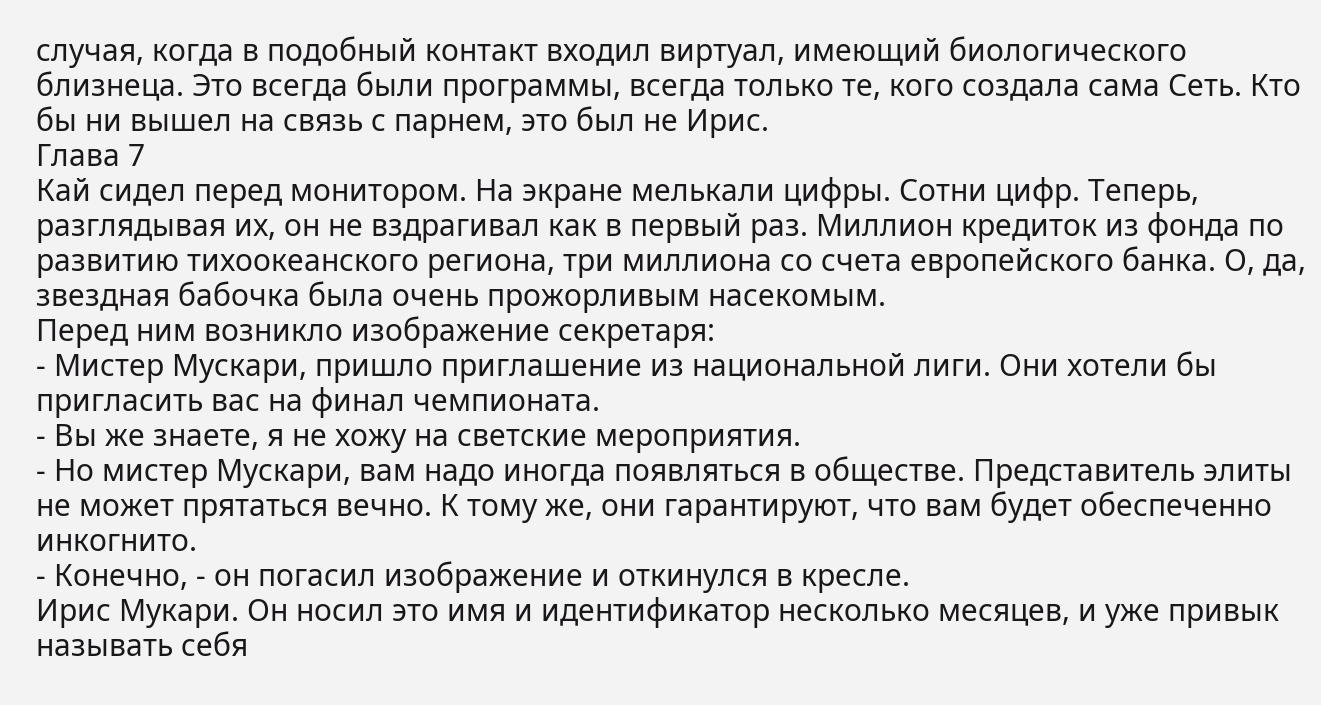случая, когда в подобный контакт входил виртуал, имеющий биологического близнеца. Это всегда были программы, всегда только те, кого создала сама Сеть. Кто бы ни вышел на связь с парнем, это был не Ирис.
Глава 7
Кай сидел перед монитором. На экране мелькали цифры. Сотни цифр. Теперь, разглядывая их, он не вздрагивал как в первый раз. Миллион кредиток из фонда по развитию тихоокеанского региона, три миллиона со счета европейского банка. О, да, звездная бабочка была очень прожорливым насекомым.
Перед ним возникло изображение секретаря:
- Мистер Мускари, пришло приглашение из национальной лиги. Они хотели бы пригласить вас на финал чемпионата.
- Вы же знаете, я не хожу на светские мероприятия.
- Но мистер Мускари, вам надо иногда появляться в обществе. Представитель элиты не может прятаться вечно. К тому же, они гарантируют, что вам будет обеспеченно инкогнито.
- Конечно, - он погасил изображение и откинулся в кресле.
Ирис Мукари. Он носил это имя и идентификатор несколько месяцев, и уже привык называть себя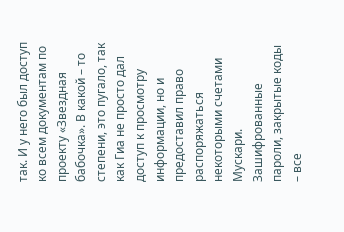так. И у него был доступ ко всем документам по проекту «Звездная бабочка». В какой – то степени, это пугало, так как Гиа не просто дал доступ к просмотру информации, но и предоставил право распоряжаться некоторыми счетами Мускари. Зашифрованные пароли, закрытые коды – все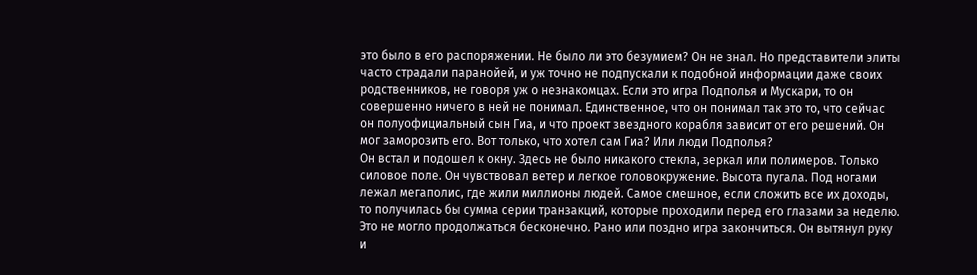это было в его распоряжении. Не было ли это безумием? Он не знал. Но представители элиты часто страдали паранойей, и уж точно не подпускали к подобной информации даже своих родственников, не говоря уж о незнакомцах. Если это игра Подполья и Мускари, то он совершенно ничего в ней не понимал. Единственное, что он понимал так это то, что сейчас он полуофициальный сын Гиа, и что проект звездного корабля зависит от его решений. Он мог заморозить его. Вот только, что хотел сам Гиа? Или люди Подполья?
Он встал и подошел к окну. Здесь не было никакого стекла, зеркал или полимеров. Только силовое поле. Он чувствовал ветер и легкое головокружение. Высота пугала. Под ногами лежал мегаполис, где жили миллионы людей. Самое смешное, если сложить все их доходы, то получилась бы сумма серии транзакций, которые проходили перед его глазами за неделю. Это не могло продолжаться бесконечно. Рано или поздно игра закончиться. Он вытянул руку и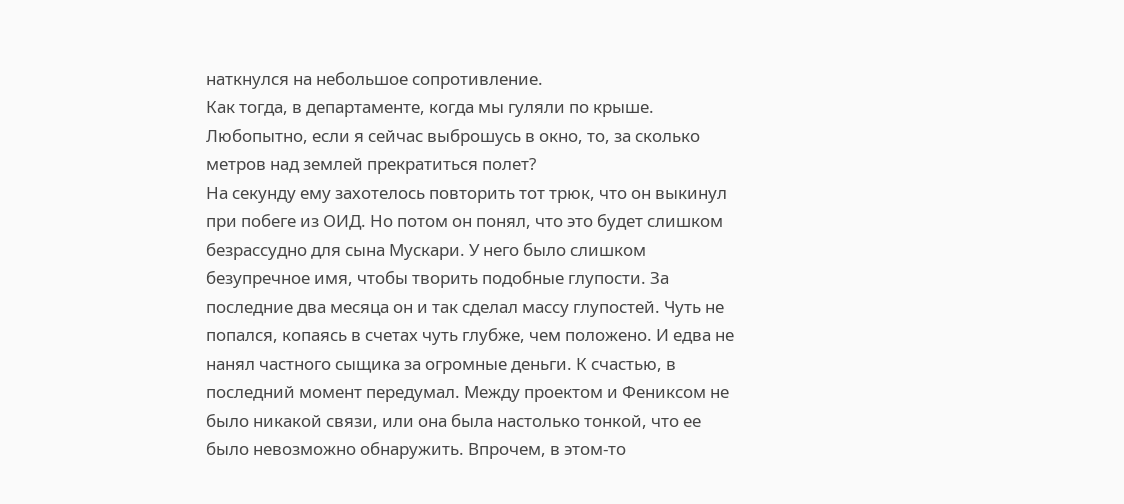наткнулся на небольшое сопротивление.
Как тогда, в департаменте, когда мы гуляли по крыше. Любопытно, если я сейчас выброшусь в окно, то, за сколько метров над землей прекратиться полет?
На секунду ему захотелось повторить тот трюк, что он выкинул при побеге из ОИД. Но потом он понял, что это будет слишком безрассудно для сына Мускари. У него было слишком безупречное имя, чтобы творить подобные глупости. За последние два месяца он и так сделал массу глупостей. Чуть не попался, копаясь в счетах чуть глубже, чем положено. И едва не нанял частного сыщика за огромные деньги. К счастью, в последний момент передумал. Между проектом и Фениксом не было никакой связи, или она была настолько тонкой, что ее было невозможно обнаружить. Впрочем, в этом-то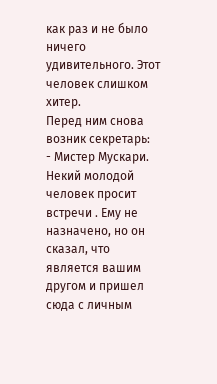как раз и не было ничего удивительного. Этот человек слишком хитер.
Перед ним снова возник секретарь:
- Мистер Мускари. Некий молодой человек просит встречи . Ему не назначено, но он сказал, что является вашим другом и пришел сюда с личным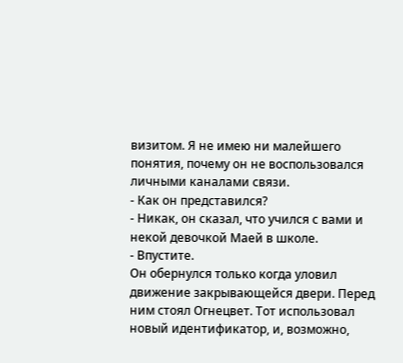визитом. Я не имею ни малейшего понятия, почему он не воспользовался личными каналами связи.
- Как он представился?
- Никак, он сказал, что учился с вами и некой девочкой Маей в школе.
- Впустите.
Он обернулся только когда уловил движение закрывающейся двери. Перед ним стоял Огнецвет. Тот использовал новый идентификатор, и, возможно,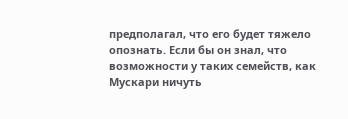предполагал, что его будет тяжело опознать. Если бы он знал, что возможности у таких семейств, как Мускари ничуть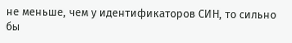не меньше, чем у идентификаторов СИН, то сильно бы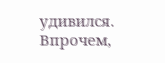удивился. Впрочем,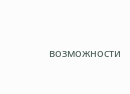возможности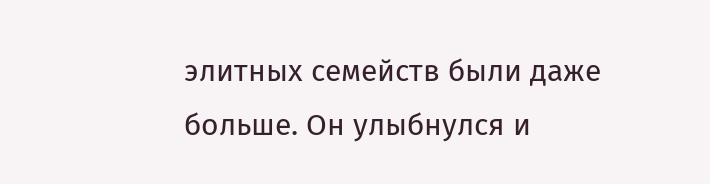элитных семейств были даже больше. Он улыбнулся и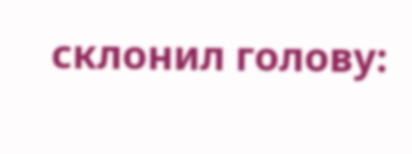склонил голову: